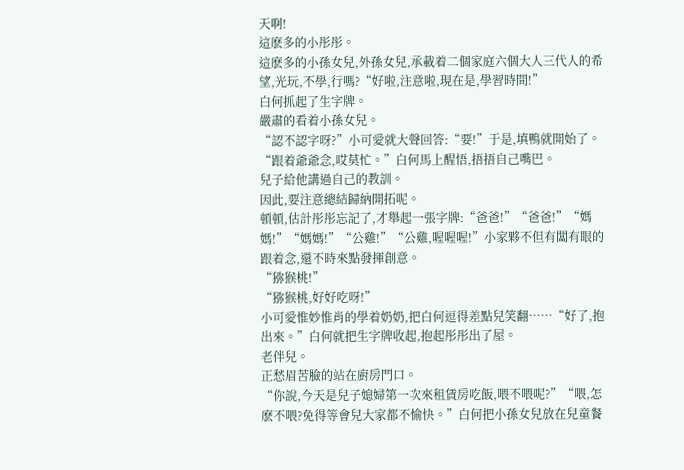天啊!
這麽多的小彤彤。
這麽多的小孫女兒,外孫女兒,承載着二個家庭六個大人三代人的希望,光玩,不學,行嗎?“好啦,注意啦,現在是,學習時間!”
白何抓起了生字牌。
嚴肅的看着小孫女兒。
“認不認字呀?”小可愛就大聲回答:“要!”于是,填鴨就開始了。“跟着爺爺念,哎莫忙。”白何馬上醒悟,捂捂自己嘴巴。
兒子給他講過自己的教訓。
因此,要注意總結歸納開拓呢。
頓頓,估計彤彤忘記了,才舉起一張字牌:“爸爸!”“爸爸!”“媽媽!”“媽媽!”“公雞!”“公雞,喔喔喔!”小家夥不但有闆有眼的跟着念,還不時來點發揮創意。
“猕猴桃!”
“猕猴桃,好好吃呀!”
小可愛惟妙惟肖的學着奶奶,把白何逗得差點兒笑翻……“好了,抱出來。”白何就把生字牌收起,抱起彤彤出了屋。
老伴兒。
正愁眉苦臉的站在廚房門口。
“你說,今天是兒子媳婦第一次來租賃房吃飯,喂不喂呢?”“喂,怎麽不喂?免得等會兒大家都不愉快。”白何把小孫女兒放在兒童餐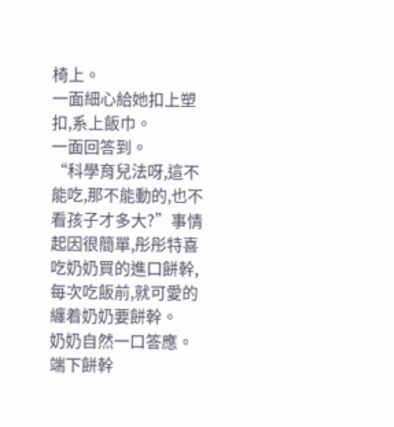椅上。
一面細心給她扣上塑扣,系上飯巾。
一面回答到。
“科學育兒法呀,這不能吃,那不能動的,也不看孩子才多大?”事情起因很簡單,彤彤特喜吃奶奶買的進口餅幹,每次吃飯前,就可愛的纏着奶奶要餅幹。
奶奶自然一口答應。
端下餅幹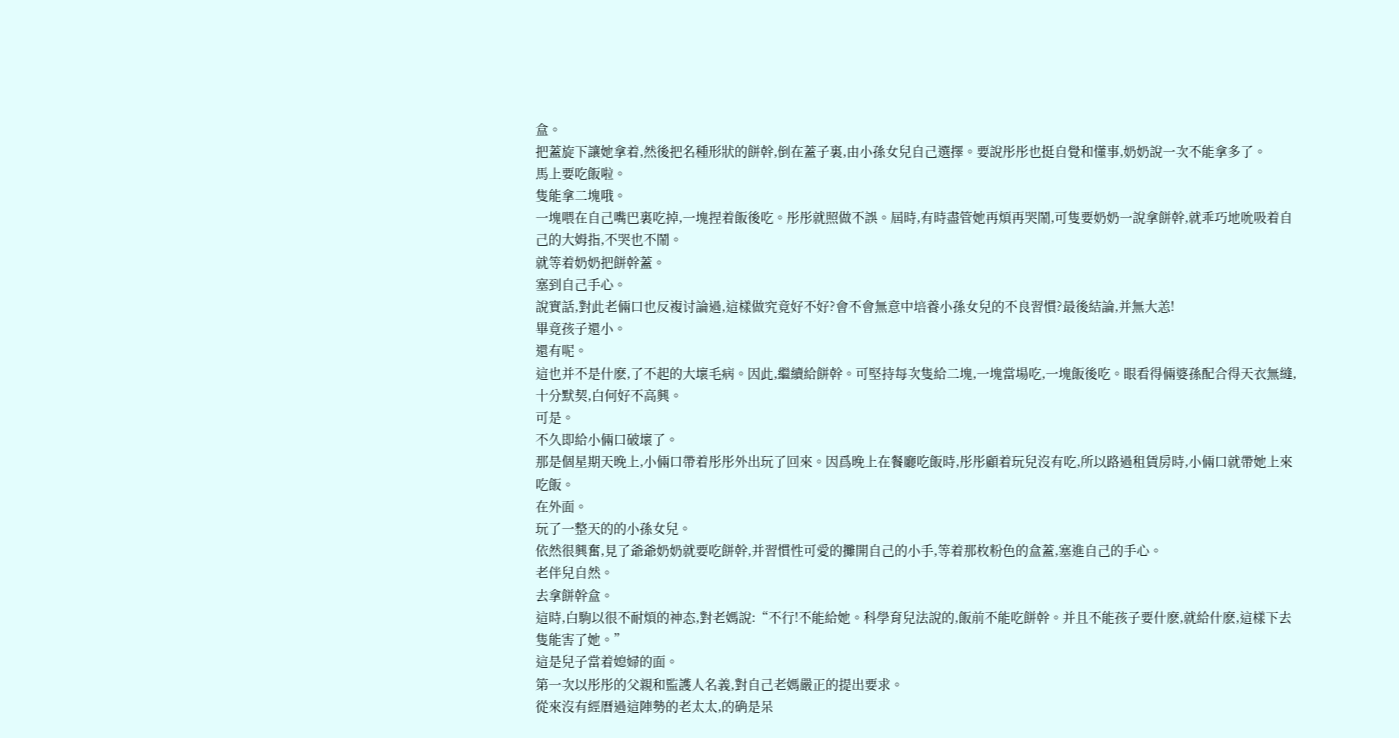盒。
把蓋旋下讓她拿着,然後把名種形狀的餅幹,倒在蓋子裏,由小孫女兒自己選擇。要說彤彤也挺自覺和懂事,奶奶說一次不能拿多了。
馬上要吃飯啦。
隻能拿二塊哦。
一塊喂在自己嘴巴裏吃掉,一塊捏着飯後吃。彤彤就照做不誤。屆時,有時盡管她再煩再哭鬧,可隻要奶奶一說拿餅幹,就乖巧地吮吸着自己的大姆指,不哭也不鬧。
就等着奶奶把餅幹蓋。
塞到自己手心。
說實話,對此老倆口也反複讨論過,這樣做究竟好不好?會不會無意中培養小孫女兒的不良習慣?最後結論,并無大恙!
畢竟孩子還小。
還有呢。
這也并不是什麽,了不起的大壞毛病。因此,繼續給餅幹。可堅持每次隻給二塊,一塊當場吃,一塊飯後吃。眼看得倆婆孫配合得天衣無縫,十分默契,白何好不高興。
可是。
不久即給小倆口破壞了。
那是個星期天晚上,小倆口帶着彤彤外出玩了回來。因爲晚上在餐廳吃飯時,彤彤顧着玩兒沒有吃,所以路過租賃房時,小倆口就帶她上來吃飯。
在外面。
玩了一整天的的小孫女兒。
依然很興奮,見了爺爺奶奶就要吃餅幹,并習慣性可愛的攤開自己的小手,等着那枚粉色的盒蓋,塞進自己的手心。
老伴兒自然。
去拿餅幹盒。
這時,白駒以很不耐煩的神态,對老媽說:“不行!不能給她。科學育兒法說的,飯前不能吃餅幹。并且不能孩子要什麽,就給什麽,這樣下去隻能害了她。”
這是兒子當着媳婦的面。
第一次以彤彤的父親和監護人名義,對自己老媽嚴正的提出要求。
從來沒有經曆過這陣勢的老太太,的确是呆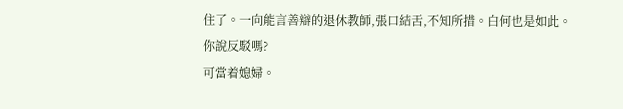住了。一向能言善辯的退休教師,張口結舌,不知所措。白何也是如此。
你說反駁嗎?
可當着媳婦。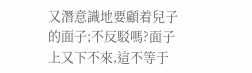又潛意識地要顧着兒子的面子;不反駁嗎?面子上又下不來,這不等于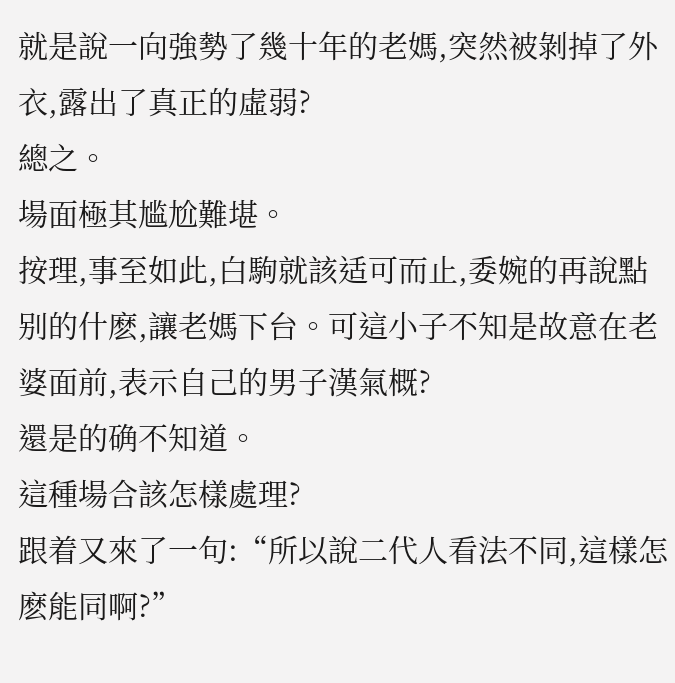就是說一向強勢了幾十年的老媽,突然被剝掉了外衣,露出了真正的虛弱?
總之。
場面極其尴尬難堪。
按理,事至如此,白駒就該适可而止,委婉的再說點别的什麽,讓老媽下台。可這小子不知是故意在老婆面前,表示自己的男子漢氣概?
還是的确不知道。
這種場合該怎樣處理?
跟着又來了一句:“所以說二代人看法不同,這樣怎麽能同啊?”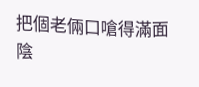把個老倆口嗆得滿面陰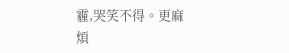霾,哭笑不得。更麻煩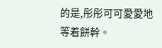的是,彤彤可可愛愛地等着餅幹。